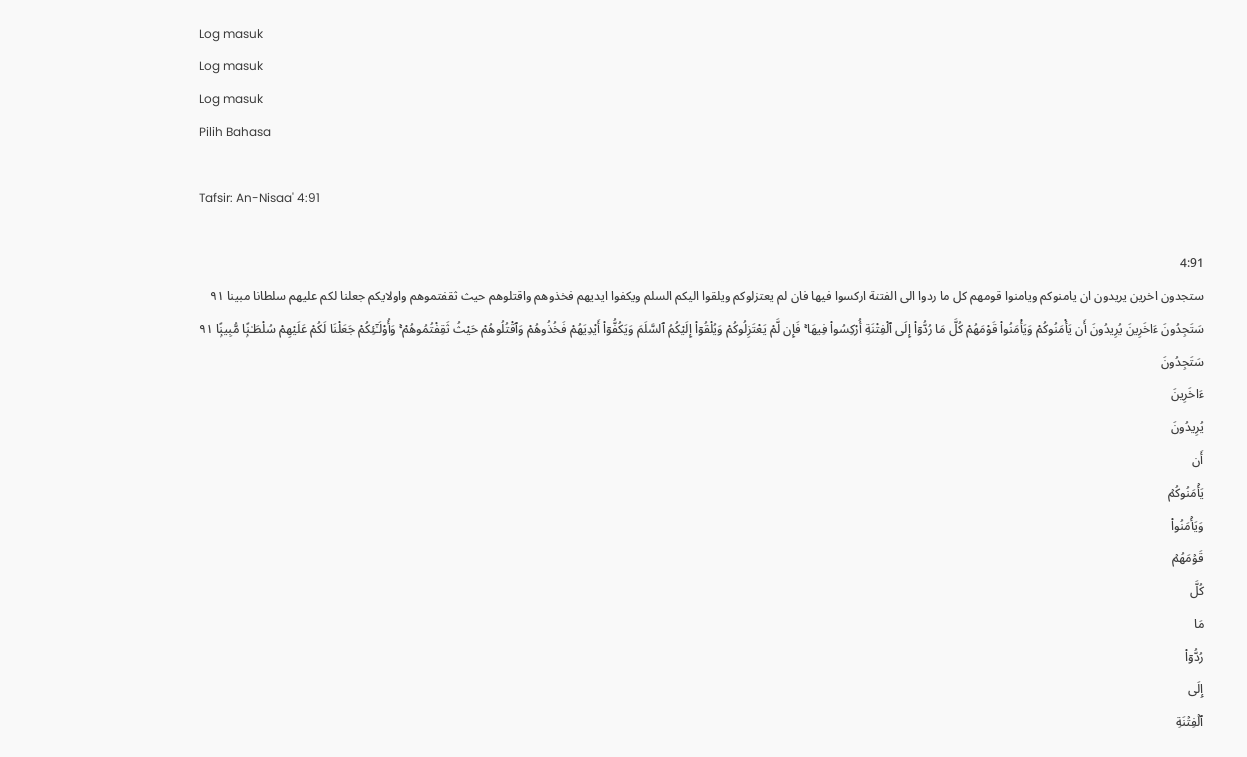Log masuk
Log masuk
Log masuk
Pilih Bahasa

Tafsir: An-Nisaa' 4:91

4:91
ستجدون اخرين يريدون ان يامنوكم ويامنوا قومهم كل ما ردوا الى الفتنة اركسوا فيها فان لم يعتزلوكم ويلقوا اليكم السلم ويكفوا ايديهم فخذوهم واقتلوهم حيث ثقفتموهم واولايكم جعلنا لكم عليهم سلطانا مبينا ٩١
سَتَجِدُونَ ءَاخَرِينَ يُرِيدُونَ أَن يَأْمَنُوكُمْ وَيَأْمَنُوا۟ قَوْمَهُمْ كُلَّ مَا رُدُّوٓا۟ إِلَى ٱلْفِتْنَةِ أُرْكِسُوا۟ فِيهَا ۚ فَإِن لَّمْ يَعْتَزِلُوكُمْ وَيُلْقُوٓا۟ إِلَيْكُمُ ٱلسَّلَمَ وَيَكُفُّوٓا۟ أَيْدِيَهُمْ فَخُذُوهُمْ وَٱقْتُلُوهُمْ حَيْثُ ثَقِفْتُمُوهُمْ ۚ وَأُو۟لَـٰٓئِكُمْ جَعَلْنَا لَكُمْ عَلَيْهِمْ سُلْطَـٰنًۭا مُّبِينًۭا ٩١
سَتَجِدُونَ
ءَاخَرِينَ
يُرِيدُونَ
أَن
يَأۡمَنُوكُمۡ
وَيَأۡمَنُواْ
قَوۡمَهُمۡ
كُلَّ
مَا
رُدُّوٓاْ
إِلَى
ٱلۡفِتۡنَةِ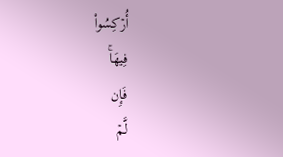أُرۡكِسُواْ
فِيهَاۚ
فَإِن
لَّمۡ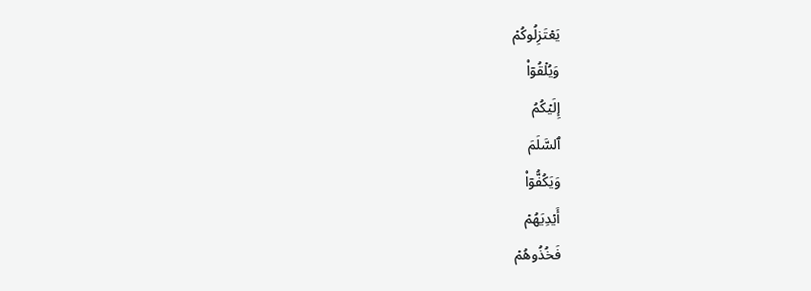يَعۡتَزِلُوكُمۡ
وَيُلۡقُوٓاْ
إِلَيۡكُمُ
ٱلسَّلَمَ
وَيَكُفُّوٓاْ
أَيۡدِيَهُمۡ
فَخُذُوهُمۡ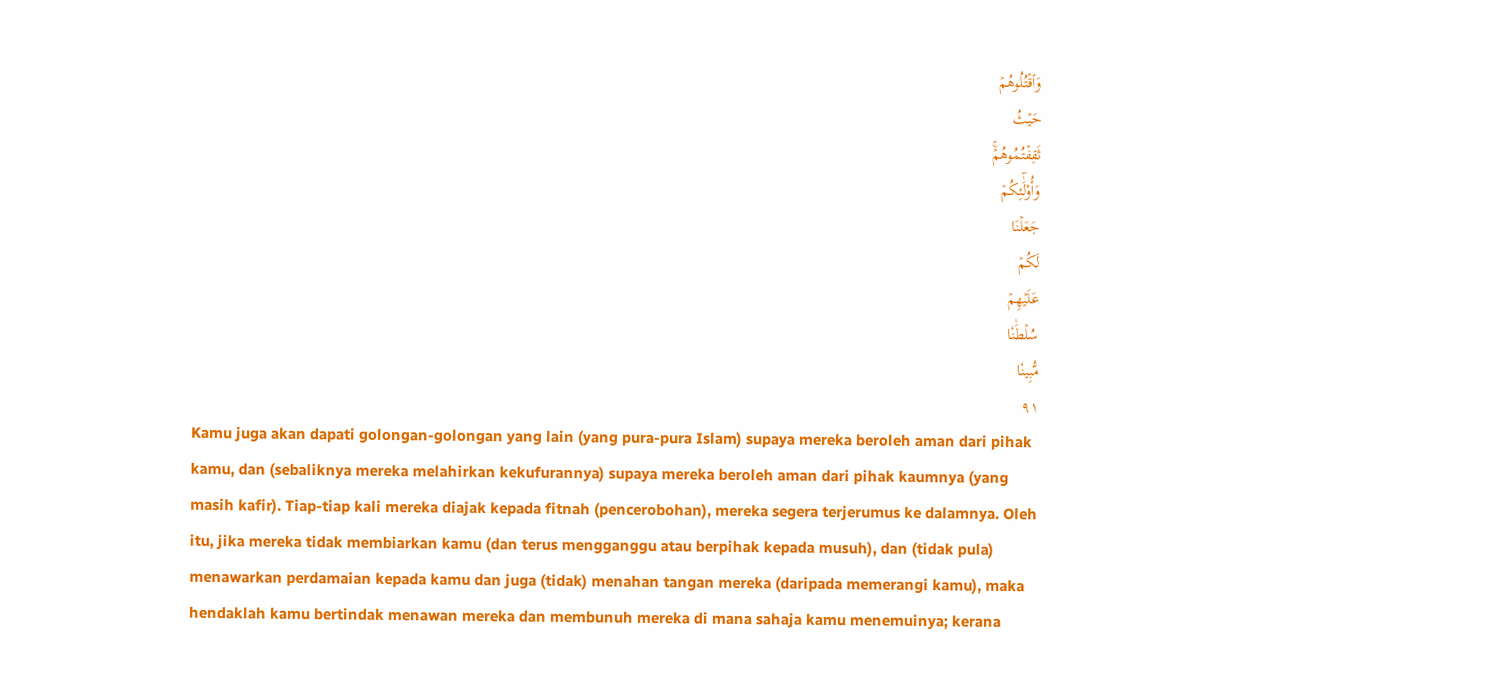وَٱقۡتُلُوهُمۡ
حَيۡثُ
ثَقِفۡتُمُوهُمۡۚ
وَأُوْلَٰٓئِكُمۡ
جَعَلۡنَا
لَكُمۡ
عَلَيۡهِمۡ
سُلۡطَٰنٗا
مُّبِينٗا
٩١
Kamu juga akan dapati golongan-golongan yang lain (yang pura-pura Islam) supaya mereka beroleh aman dari pihak kamu, dan (sebaliknya mereka melahirkan kekufurannya) supaya mereka beroleh aman dari pihak kaumnya (yang masih kafir). Tiap-tiap kali mereka diajak kepada fitnah (pencerobohan), mereka segera terjerumus ke dalamnya. Oleh itu, jika mereka tidak membiarkan kamu (dan terus mengganggu atau berpihak kepada musuh), dan (tidak pula) menawarkan perdamaian kepada kamu dan juga (tidak) menahan tangan mereka (daripada memerangi kamu), maka hendaklah kamu bertindak menawan mereka dan membunuh mereka di mana sahaja kamu menemuinya; kerana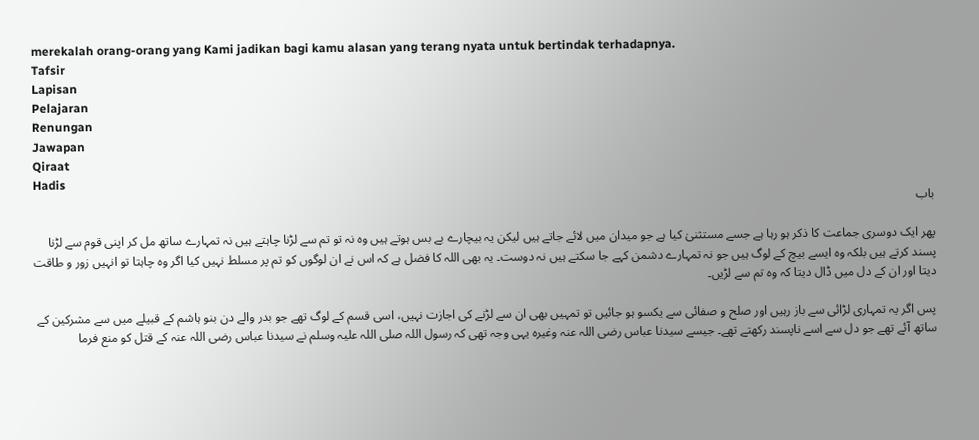merekalah orang-orang yang Kami jadikan bagi kamu alasan yang terang nyata untuk bertindak terhadapnya.
Tafsir
Lapisan
Pelajaran
Renungan
Jawapan
Qiraat
Hadis
باب

پھر ایک دوسری جماعت کا ذکر ہو رہا ہے جسے مستثنیٰ کیا ہے جو میدان میں لائے جاتے ہیں لیکن یہ بیچارے بے بس ہوتے ہیں وہ نہ تو تم سے لڑنا چاہتے ہیں نہ تمہارے ساتھ مل کر اپنی قوم سے لڑنا پسند کرتے ہیں بلکہ وہ ایسے بیچ کے لوگ ہیں جو نہ تمہارے دشمن کہے جا سکتے ہیں نہ دوست۔ یہ بھی اللہ کا فضل ہے کہ اس نے ان لوگوں کو تم پر مسلط نہیں کیا اگر وہ چاہتا تو انہیں زور و طاقت دیتا اور ان کے دل میں ڈال دیتا کہ وہ تم سے لڑیں۔

پس اگر یہ تمہاری لڑائی سے باز رہیں اور صلح و صفائی سے یکسو ہو جائیں تو تمہیں بھی ان سے لڑنے کی اجازت نہیں، اسی قسم کے لوگ تھے جو بدر والے دن بنو ہاشم کے قبیلے میں سے مشرکین کے ساتھ آئے تھے جو دل سے اسے ناپسند رکھتے تھے۔ جیسے سیدنا عباس رضی اللہ عنہ وغیرہ یہی وجہ تھی کہ رسول اللہ صلی اللہ علیہ وسلم نے سیدنا عباس رضی اللہ عنہ کے قتل کو منع فرما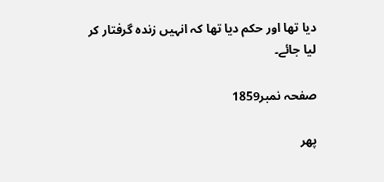دیا تھا اور حکم دیا تھا کہ انہیں زندہ گرفتار کر لیا جائے۔

صفحہ نمبر1859

پھر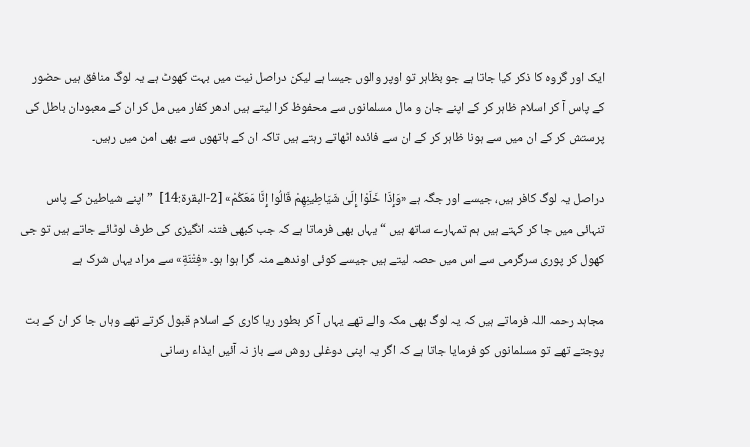ایک اور گروہ کا ذکر کیا جاتا ہے جو بظاہر تو اوپر والوں جیسا ہے لیکن دراصل نیت میں بہت کھوٹ ہے یہ لوگ منافق ہیں حضور کے پاس آ کر اسلام ظاہر کر کے اپنے جان و مال مسلمانوں سے محفوظ کرا لیتے ہیں ادھر کفار میں مل کر ان کے معبودان باطل کی پرستش کر کے ان میں سے ہونا ظاہر کر کے ان سے فائدہ اٹھاتے رہتے ہیں تاکہ ان کے ہاتھوں سے بھی امن میں رہیں۔

دراصل یہ لوگ کافر ہیں، جیسے اور جگہ ہے «وَإِذَا خَلَوْا إِلَىٰ شَيَاطِينِهِمْ قَالُوا إِنَّا مَعَكُمْ» [2-البقرة:14]  ” اپنے شیاطین کے پاس تنہائی میں جا کر کہتے ہیں ہم تمہارے ساتھ ہیں “ یہاں بھی فرماتا ہے کہ جب کبھی فتنہ انگیزی کی طرف لوٹائے جاتے ہیں تو جی کھول کر پوری سرگرمی سے اس میں حصہ لیتے ہیں جیسے کوئی اوندھے منہ گرا ہوا ہو۔ «فِتْنَةِ» سے مراد یہاں شرک ہے

مجاہد رحمہ اللہ فرماتے ہیں کہ یہ لوگ بھی مکہ والے تھے یہاں آ کر بطور ریا کاری کے اسلام قبول کرتے تھے وہاں جا کر ان کے بت پوجتے تھے تو مسلمانوں کو فرمایا جاتا ہے کہ اگر یہ اپنی دوغلی روش سے باز نہ آئیں ایذاء رسانی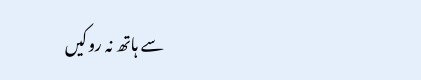سے ہاتھ نہ روکیں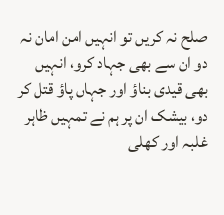صلح نہ کریں تو انہیں امن امان نہ دو ان سے بھی جہاد کرو، انہیں بھی قیدی بناؤ اور جہاں پاؤ قتل کر دو، بیشک ان پر ہم نے تمہیں ظاہر غلبہ اور کھلی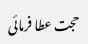حجت عطا فرمائی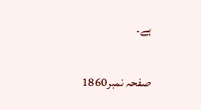ہے۔

صفحہ نمبر1860